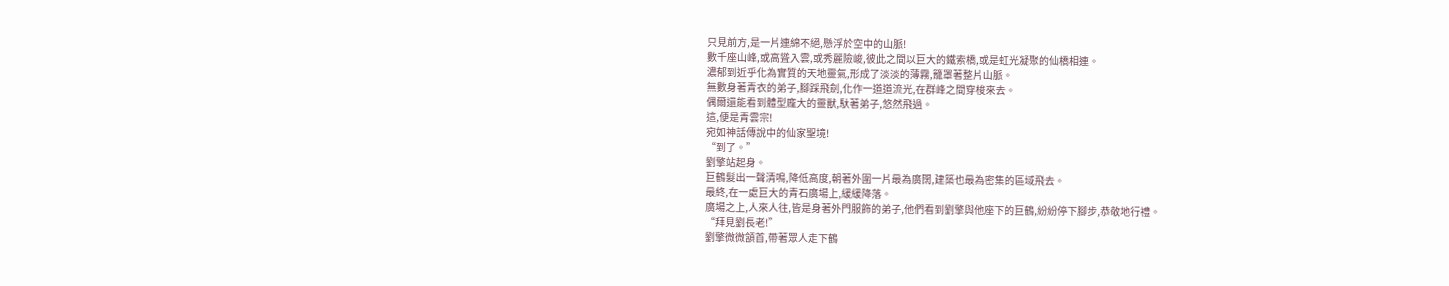只見前方,是一片連綿不絕,懸浮於空中的山脈!
數千座山峰,或高聳入雲,或秀麗險峻,彼此之間以巨大的鐵索橋,或是虹光凝聚的仙橋相連。
濃郁到近乎化為實質的天地靈氣,形成了淡淡的薄霧,籠罩著整片山脈。
無數身著青衣的弟子,腳踩飛劍,化作一道道流光,在群峰之間穿梭來去。
偶爾還能看到體型龐大的靈獸,馱著弟子,悠然飛過。
這,便是青雲宗!
宛如神話傳說中的仙家聖境!
“到了。”
劉擎站起身。
巨鶴髮出一聲清鳴,降低高度,朝著外圍一片最為廣闊,建築也最為密集的區域飛去。
最終,在一處巨大的青石廣場上,緩緩降落。
廣場之上,人來人往,皆是身著外門服飾的弟子,他們看到劉擎與他座下的巨鶴,紛紛停下腳步,恭敬地行禮。
“拜見劉長老!”
劉擎微微頷首,帶著眾人走下鶴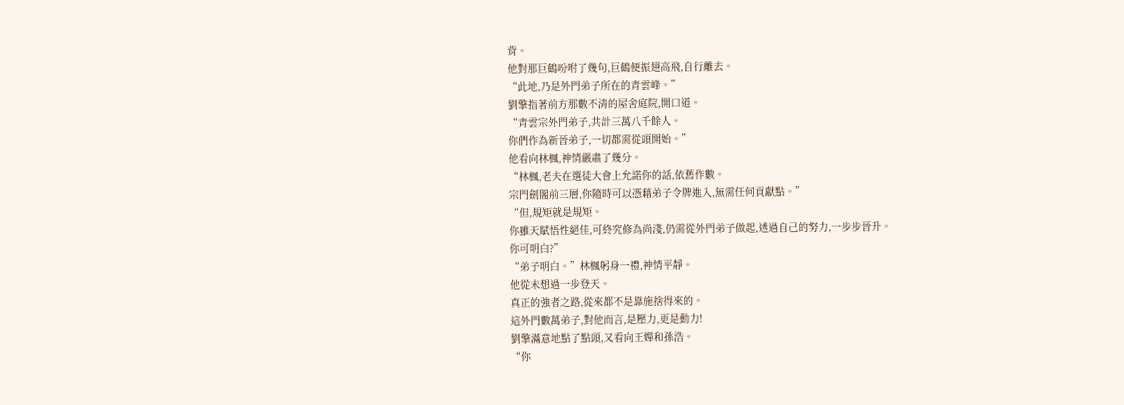背。
他對那巨鶴吩咐了幾句,巨鶴便振翅高飛,自行離去。
“此地,乃是外門弟子所在的青雲峰。”
劉擎指著前方那數不清的屋舍庭院,開口道。
“青雲宗外門弟子,共計三萬八千餘人。
你們作為新晉弟子,一切都需從頭開始。”
他看向林楓,神情嚴肅了幾分。
“林楓,老夫在選徒大會上允諾你的話,依舊作數。
宗門劍閣前三層,你隨時可以憑藉弟子令牌進入,無需任何貢獻點。”
“但,規矩就是規矩。
你雖天賦悟性絕佳,可終究修為尚淺,仍需從外門弟子做起,透過自己的努力,一步步晉升。
你可明白?”
“弟子明白。”林楓躬身一禮,神情平靜。
他從未想過一步登天。
真正的強者之路,從來都不是靠施捨得來的。
這外門數萬弟子,對他而言,是壓力,更是動力!
劉擎滿意地點了點頭,又看向王嬋和孫浩。
“你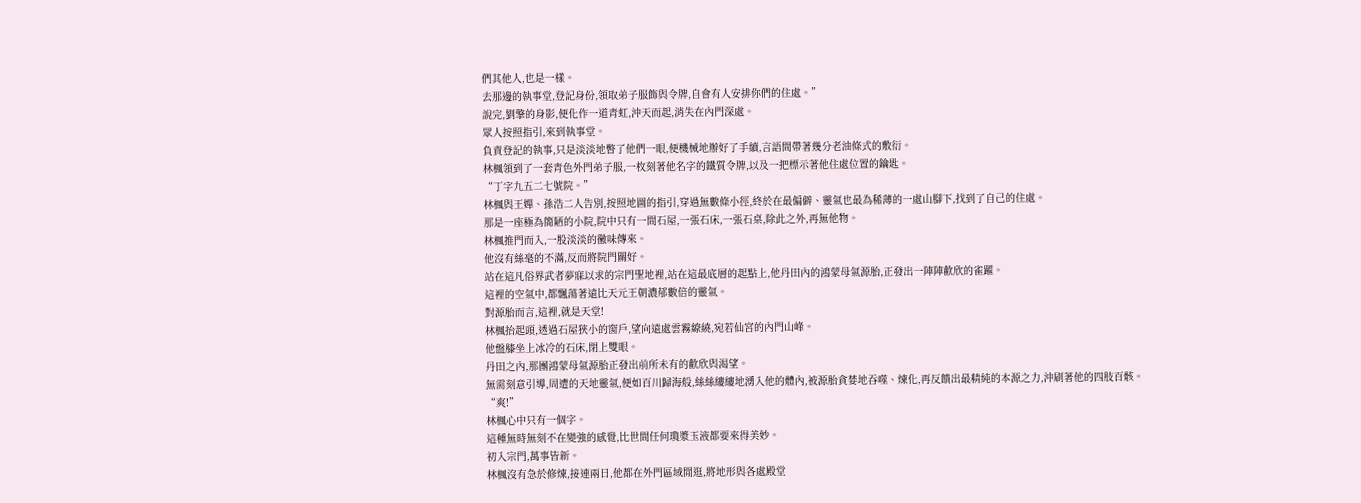們其他人,也是一樣。
去那邊的執事堂,登記身份,領取弟子服飾與令牌,自會有人安排你們的住處。”
說完,劉擎的身影,便化作一道青虹,沖天而起,消失在內門深處。
眾人按照指引,來到執事堂。
負責登記的執事,只是淡淡地瞥了他們一眼,便機械地辦好了手續,言語間帶著幾分老油條式的敷衍。
林楓領到了一套青色外門弟子服,一枚刻著他名字的鐵質令牌,以及一把標示著他住處位置的鑰匙。
“丁字九五二七號院。”
林楓與王嬋、孫浩二人告別,按照地圖的指引,穿過無數條小徑,終於在最偏僻、靈氣也最為稀薄的一處山腳下,找到了自己的住處。
那是一座極為簡陋的小院,院中只有一間石屋,一張石床,一張石桌,除此之外,再無他物。
林楓推門而入,一股淡淡的黴味傳來。
他沒有絲毫的不滿,反而將院門關好。
站在這凡俗界武者夢寐以求的宗門聖地裡,站在這最底層的起點上,他丹田內的鴻蒙母氣源胎,正發出一陣陣歡欣的雀躍。
這裡的空氣中,都飄蕩著遠比天元王朝濃郁數倍的靈氣。
對源胎而言,這裡,就是天堂!
林楓抬起頭,透過石屋狹小的窗戶,望向遠處雲霧繚繞,宛若仙宮的內門山峰。
他盤膝坐上冰冷的石床,閉上雙眼。
丹田之內,那團鴻蒙母氣源胎正發出前所未有的歡欣與渴望。
無需刻意引導,周遭的天地靈氣,便如百川歸海般,絲絲縷縷地湧入他的體內,被源胎貪婪地吞噬、煉化,再反饋出最精純的本源之力,沖刷著他的四肢百骸。
“爽!”
林楓心中只有一個字。
這種無時無刻不在變強的感覺,比世間任何瓊漿玉液都要來得美妙。
初入宗門,萬事皆新。
林楓沒有急於修煉,接連兩日,他都在外門區域閒逛,將地形與各處殿堂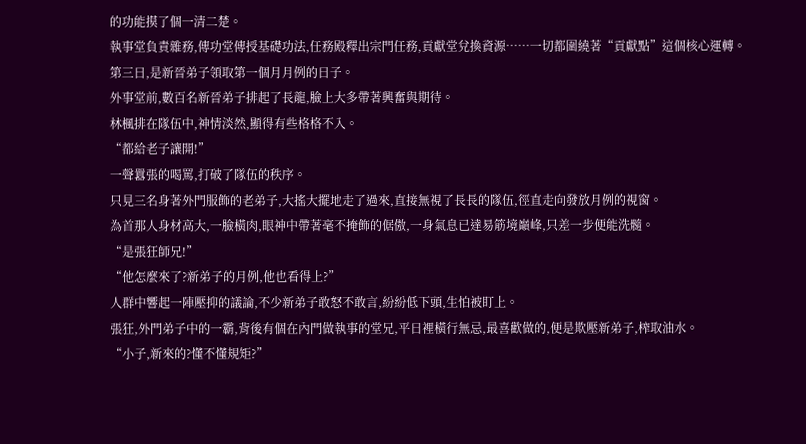的功能摸了個一清二楚。
執事堂負責雜務,傳功堂傳授基礎功法,任務殿釋出宗門任務,貢獻堂兌換資源……一切都圍繞著“貢獻點”這個核心運轉。
第三日,是新晉弟子領取第一個月月例的日子。
外事堂前,數百名新晉弟子排起了長龍,臉上大多帶著興奮與期待。
林楓排在隊伍中,神情淡然,顯得有些格格不入。
“都給老子讓開!”
一聲囂張的喝罵,打破了隊伍的秩序。
只見三名身著外門服飾的老弟子,大搖大擺地走了過來,直接無視了長長的隊伍,徑直走向發放月例的視窗。
為首那人身材高大,一臉橫肉,眼神中帶著毫不掩飾的倨傲,一身氣息已達易筋境巔峰,只差一步便能洗髓。
“是張狂師兄!”
“他怎麼來了?新弟子的月例,他也看得上?”
人群中響起一陣壓抑的議論,不少新弟子敢怒不敢言,紛紛低下頭,生怕被盯上。
張狂,外門弟子中的一霸,背後有個在內門做執事的堂兄,平日裡橫行無忌,最喜歡做的,便是欺壓新弟子,榨取油水。
“小子,新來的?懂不懂規矩?”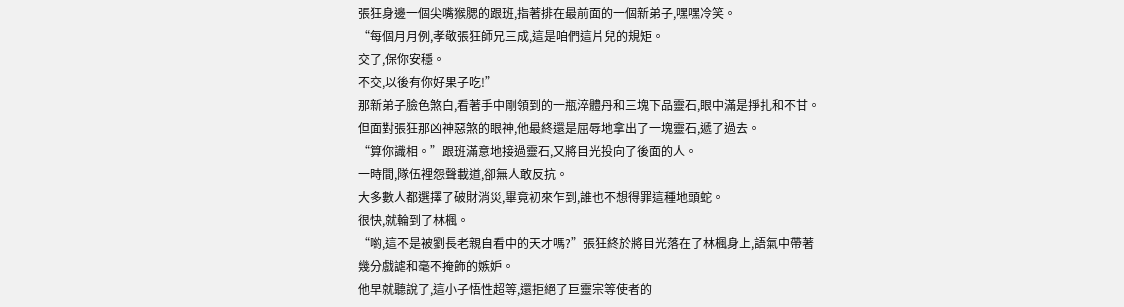張狂身邊一個尖嘴猴腮的跟班,指著排在最前面的一個新弟子,嘿嘿冷笑。
“每個月月例,孝敬張狂師兄三成,這是咱們這片兒的規矩。
交了,保你安穩。
不交,以後有你好果子吃!”
那新弟子臉色煞白,看著手中剛領到的一瓶淬體丹和三塊下品靈石,眼中滿是掙扎和不甘。
但面對張狂那凶神惡煞的眼神,他最終還是屈辱地拿出了一塊靈石,遞了過去。
“算你識相。”跟班滿意地接過靈石,又將目光投向了後面的人。
一時間,隊伍裡怨聲載道,卻無人敢反抗。
大多數人都選擇了破財消災,畢竟初來乍到,誰也不想得罪這種地頭蛇。
很快,就輪到了林楓。
“喲,這不是被劉長老親自看中的天才嗎?”張狂終於將目光落在了林楓身上,語氣中帶著幾分戲謔和毫不掩飾的嫉妒。
他早就聽說了,這小子悟性超等,還拒絕了巨靈宗等使者的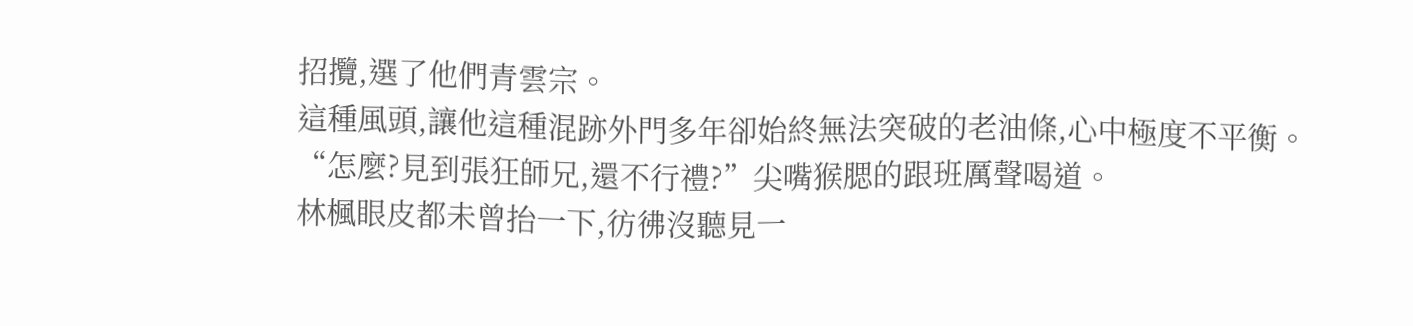招攬,選了他們青雲宗。
這種風頭,讓他這種混跡外門多年卻始終無法突破的老油條,心中極度不平衡。
“怎麼?見到張狂師兄,還不行禮?”尖嘴猴腮的跟班厲聲喝道。
林楓眼皮都未曾抬一下,彷彿沒聽見一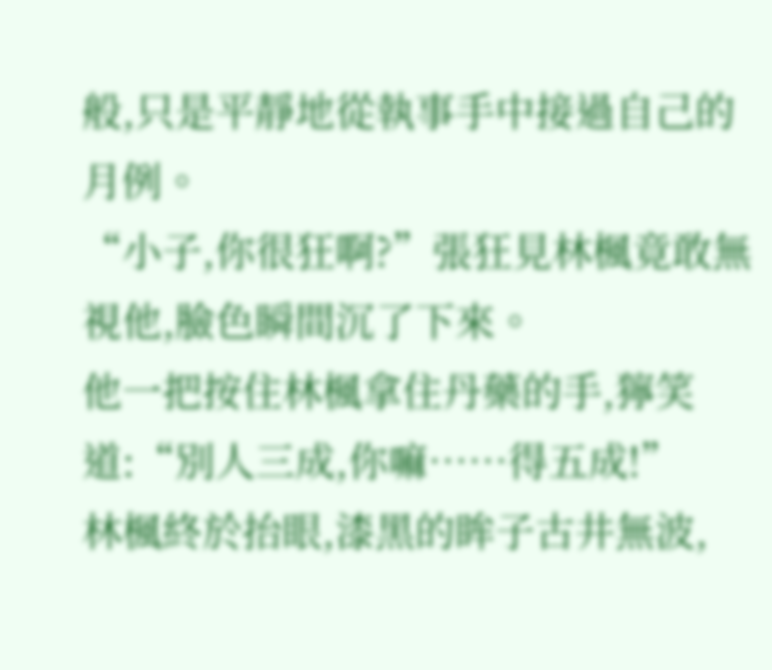般,只是平靜地從執事手中接過自己的月例。
“小子,你很狂啊?”張狂見林楓竟敢無視他,臉色瞬間沉了下來。
他一把按住林楓拿住丹藥的手,獰笑道:“別人三成,你嘛……得五成!”
林楓終於抬眼,漆黑的眸子古井無波,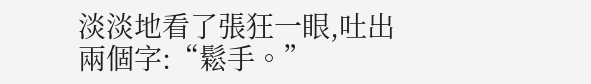淡淡地看了張狂一眼,吐出兩個字:“鬆手。”